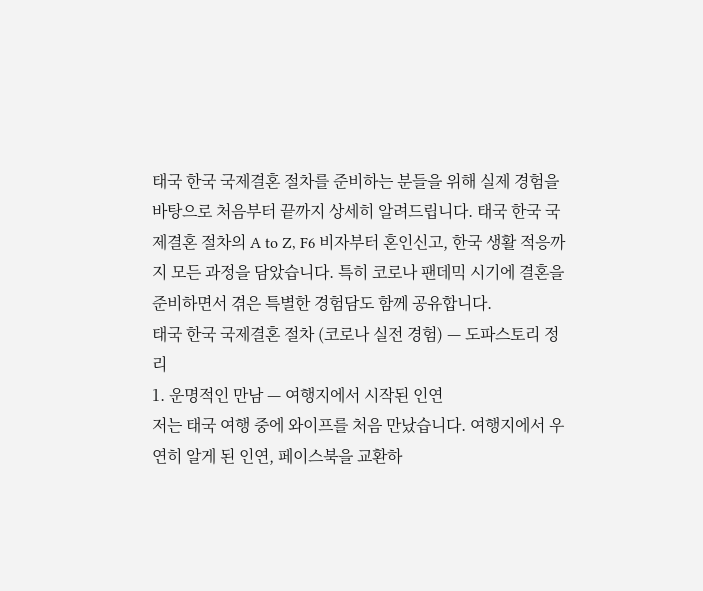태국 한국 국제결혼 절차를 준비하는 분들을 위해 실제 경험을 바탕으로 처음부터 끝까지 상세히 알려드립니다. 태국 한국 국제결혼 절차의 A to Z, F6 비자부터 혼인신고, 한국 생활 적응까지 모든 과정을 담았습니다. 특히 코로나 팬데믹 시기에 결혼을 준비하면서 겪은 특별한 경험담도 함께 공유합니다.
태국 한국 국제결혼 절차 (코로나 실전 경험) — 도파스토리 정리
1. 운명적인 만남 — 여행지에서 시작된 인연
저는 태국 여행 중에 와이프를 처음 만났습니다. 여행지에서 우연히 알게 된 인연, 페이스북을 교환하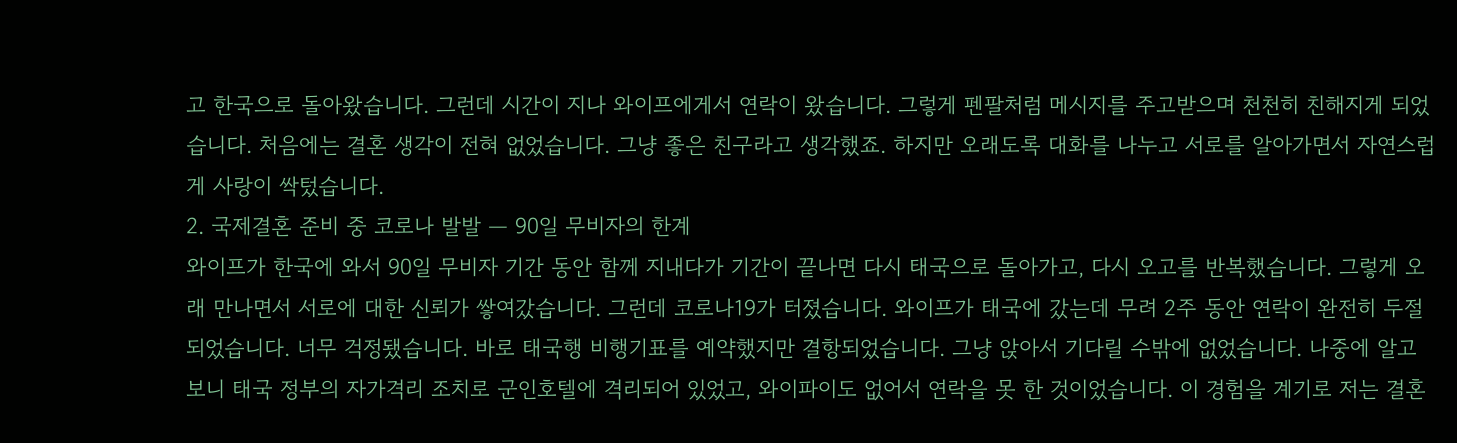고 한국으로 돌아왔습니다. 그런데 시간이 지나 와이프에게서 연락이 왔습니다. 그렇게 펜팔처럼 메시지를 주고받으며 천천히 친해지게 되었습니다. 처음에는 결혼 생각이 전혀 없었습니다. 그냥 좋은 친구라고 생각했죠. 하지만 오래도록 대화를 나누고 서로를 알아가면서 자연스럽게 사랑이 싹텄습니다.
2. 국제결혼 준비 중 코로나 발발 — 90일 무비자의 한계
와이프가 한국에 와서 90일 무비자 기간 동안 함께 지내다가 기간이 끝나면 다시 태국으로 돌아가고, 다시 오고를 반복했습니다. 그렇게 오래 만나면서 서로에 대한 신뢰가 쌓여갔습니다. 그런데 코로나19가 터졌습니다. 와이프가 태국에 갔는데 무려 2주 동안 연락이 완전히 두절되었습니다. 너무 걱정됐습니다. 바로 태국행 비행기표를 예약했지만 결항되었습니다. 그냥 앉아서 기다릴 수밖에 없었습니다. 나중에 알고 보니 태국 정부의 자가격리 조치로 군인호텔에 격리되어 있었고, 와이파이도 없어서 연락을 못 한 것이었습니다. 이 경험을 계기로 저는 결혼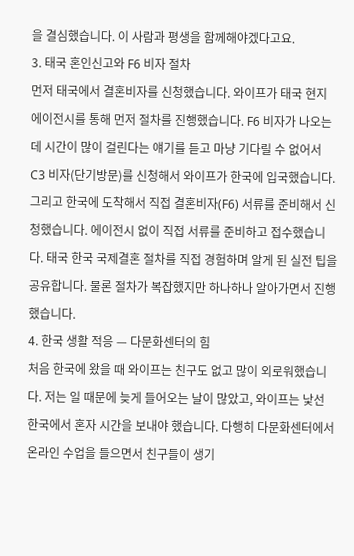을 결심했습니다. 이 사람과 평생을 함께해야겠다고요.
3. 태국 혼인신고와 F6 비자 절차
먼저 태국에서 결혼비자를 신청했습니다. 와이프가 태국 현지 에이전시를 통해 먼저 절차를 진행했습니다. F6 비자가 나오는 데 시간이 많이 걸린다는 얘기를 듣고 마냥 기다릴 수 없어서 C3 비자(단기방문)를 신청해서 와이프가 한국에 입국했습니다. 그리고 한국에 도착해서 직접 결혼비자(F6) 서류를 준비해서 신청했습니다. 에이전시 없이 직접 서류를 준비하고 접수했습니다. 태국 한국 국제결혼 절차를 직접 경험하며 알게 된 실전 팁을 공유합니다. 물론 절차가 복잡했지만 하나하나 알아가면서 진행했습니다.
4. 한국 생활 적응 — 다문화센터의 힘
처음 한국에 왔을 때 와이프는 친구도 없고 많이 외로워했습니다. 저는 일 때문에 늦게 들어오는 날이 많았고, 와이프는 낯선 한국에서 혼자 시간을 보내야 했습니다. 다행히 다문화센터에서 온라인 수업을 들으면서 친구들이 생기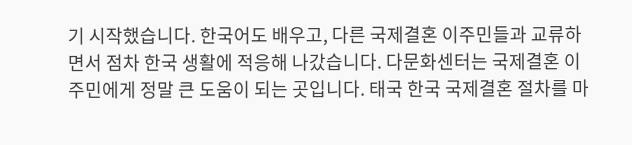기 시작했습니다. 한국어도 배우고, 다른 국제결혼 이주민들과 교류하면서 점차 한국 생활에 적응해 나갔습니다. 다문화센터는 국제결혼 이주민에게 정말 큰 도움이 되는 곳입니다. 태국 한국 국제결혼 절차를 마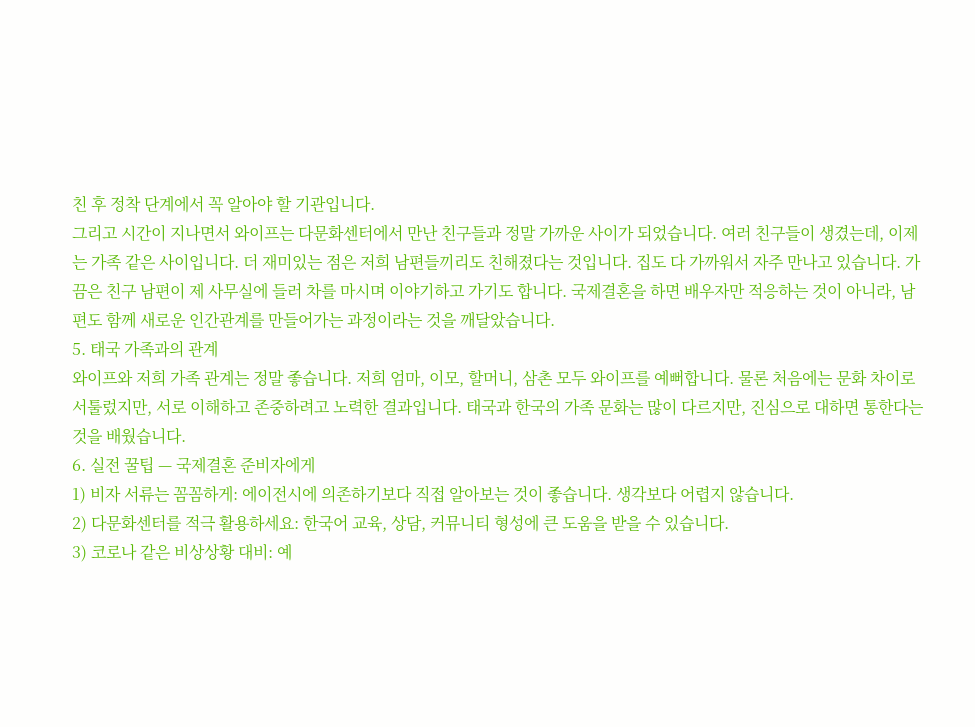친 후 정착 단계에서 꼭 알아야 할 기관입니다.
그리고 시간이 지나면서 와이프는 다문화센터에서 만난 친구들과 정말 가까운 사이가 되었습니다. 여러 친구들이 생겼는데, 이제는 가족 같은 사이입니다. 더 재미있는 점은 저희 남편들끼리도 친해졌다는 것입니다. 집도 다 가까워서 자주 만나고 있습니다. 가끔은 친구 남편이 제 사무실에 들러 차를 마시며 이야기하고 가기도 합니다. 국제결혼을 하면 배우자만 적응하는 것이 아니라, 남편도 함께 새로운 인간관계를 만들어가는 과정이라는 것을 깨달았습니다.
5. 태국 가족과의 관계
와이프와 저희 가족 관계는 정말 좋습니다. 저희 엄마, 이모, 할머니, 삼촌 모두 와이프를 예뻐합니다. 물론 처음에는 문화 차이로 서툴렀지만, 서로 이해하고 존중하려고 노력한 결과입니다. 태국과 한국의 가족 문화는 많이 다르지만, 진심으로 대하면 통한다는 것을 배웠습니다.
6. 실전 꿀팁 — 국제결혼 준비자에게
1) 비자 서류는 꼼꼼하게: 에이전시에 의존하기보다 직접 알아보는 것이 좋습니다. 생각보다 어렵지 않습니다.
2) 다문화센터를 적극 활용하세요: 한국어 교육, 상담, 커뮤니티 형성에 큰 도움을 받을 수 있습니다.
3) 코로나 같은 비상상황 대비: 예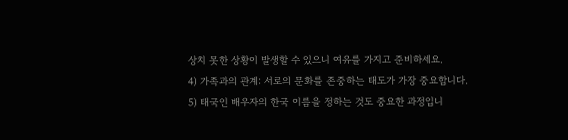상치 못한 상황이 발생할 수 있으니 여유를 가지고 준비하세요.
4) 가족과의 관계: 서로의 문화를 존중하는 태도가 가장 중요합니다.
5) 태국인 배우자의 한국 이름을 정하는 것도 중요한 과정입니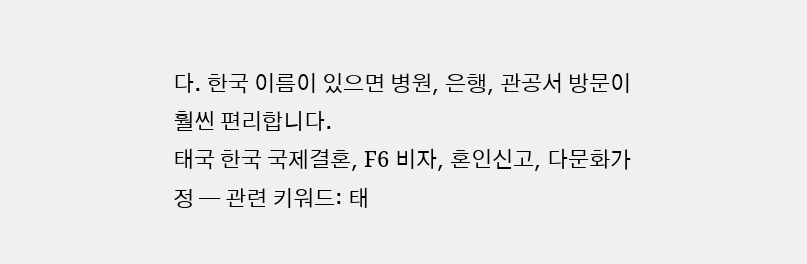다. 한국 이름이 있으면 병원, 은행, 관공서 방문이 훨씬 편리합니다.
태국 한국 국제결혼, F6 비자, 혼인신고, 다문화가정 — 관련 키워드: 태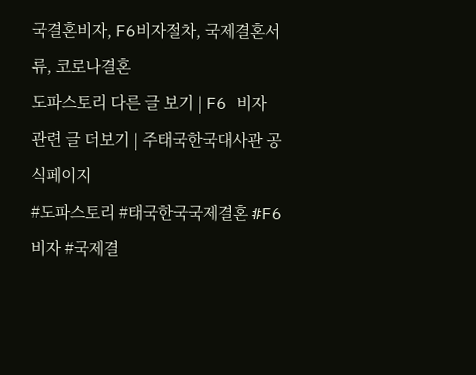국결혼비자, F6비자절차, 국제결혼서류, 코로나결혼
도파스토리 다른 글 보기 | F6 비자 관련 글 더보기 | 주태국한국대사관 공식페이지
#도파스토리 #태국한국국제결혼 #F6비자 #국제결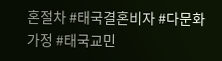혼절차 #태국결혼비자 #다문화가정 #태국교민